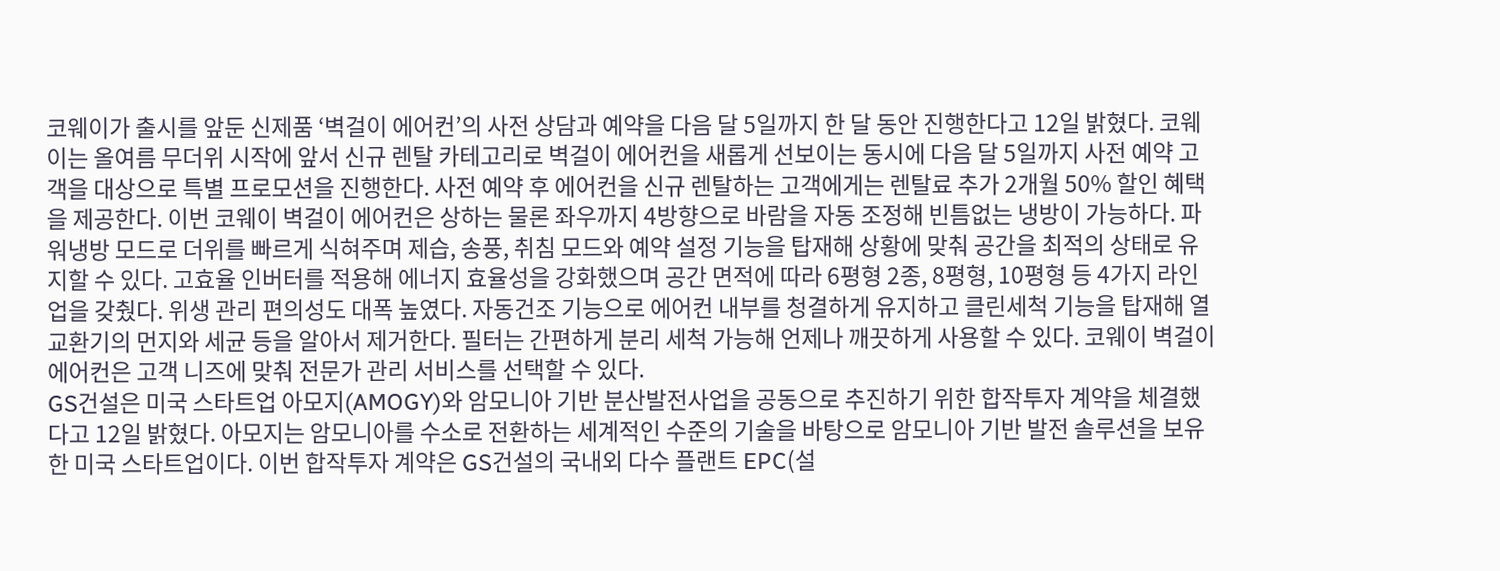코웨이가 출시를 앞둔 신제품 ‘벽걸이 에어컨’의 사전 상담과 예약을 다음 달 5일까지 한 달 동안 진행한다고 12일 밝혔다. 코웨이는 올여름 무더위 시작에 앞서 신규 렌탈 카테고리로 벽걸이 에어컨을 새롭게 선보이는 동시에 다음 달 5일까지 사전 예약 고객을 대상으로 특별 프로모션을 진행한다. 사전 예약 후 에어컨을 신규 렌탈하는 고객에게는 렌탈료 추가 2개월 50% 할인 혜택을 제공한다. 이번 코웨이 벽걸이 에어컨은 상하는 물론 좌우까지 4방향으로 바람을 자동 조정해 빈틈없는 냉방이 가능하다. 파워냉방 모드로 더위를 빠르게 식혀주며 제습, 송풍, 취침 모드와 예약 설정 기능을 탑재해 상황에 맞춰 공간을 최적의 상태로 유지할 수 있다. 고효율 인버터를 적용해 에너지 효율성을 강화했으며 공간 면적에 따라 6평형 2종, 8평형, 10평형 등 4가지 라인업을 갖췄다. 위생 관리 편의성도 대폭 높였다. 자동건조 기능으로 에어컨 내부를 청결하게 유지하고 클린세척 기능을 탑재해 열교환기의 먼지와 세균 등을 알아서 제거한다. 필터는 간편하게 분리 세척 가능해 언제나 깨끗하게 사용할 수 있다. 코웨이 벽걸이 에어컨은 고객 니즈에 맞춰 전문가 관리 서비스를 선택할 수 있다.
GS건설은 미국 스타트업 아모지(AMOGY)와 암모니아 기반 분산발전사업을 공동으로 추진하기 위한 합작투자 계약을 체결했다고 12일 밝혔다. 아모지는 암모니아를 수소로 전환하는 세계적인 수준의 기술을 바탕으로 암모니아 기반 발전 솔루션을 보유한 미국 스타트업이다. 이번 합작투자 계약은 GS건설의 국내외 다수 플랜트 EPC(설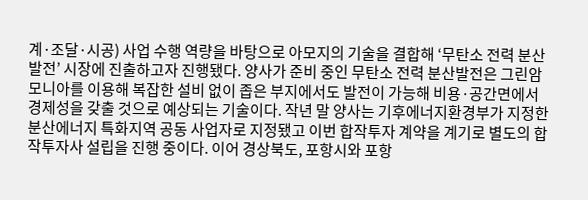계·조달·시공) 사업 수행 역량을 바탕으로 아모지의 기술을 결합해 ‘무탄소 전력 분산발전’ 시장에 진출하고자 진행됐다. 양사가 준비 중인 무탄소 전력 분산발전은 그린암모니아를 이용해 복잡한 설비 없이 좁은 부지에서도 발전이 가능해 비용·공간면에서 경제성을 갖출 것으로 예상되는 기술이다. 작년 말 양사는 기후에너지환경부가 지정한 분산에너지 특화지역 공동 사업자로 지정됐고 이번 합작투자 계약을 계기로 별도의 합작투자사 설립을 진행 중이다. 이어 경상북도, 포항시와 포항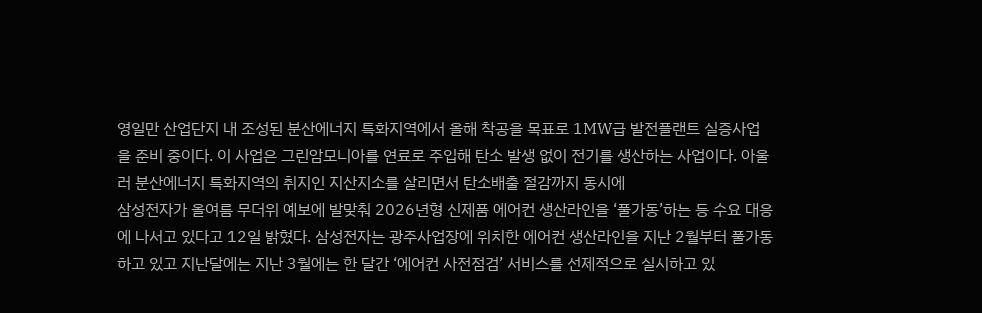영일만 산업단지 내 조성된 분산에너지 특화지역에서 올해 착공을 목표로 1MW급 발전플랜트 실증사업을 준비 중이다. 이 사업은 그린암모니아를 연료로 주입해 탄소 발생 없이 전기를 생산하는 사업이다. 아울러 분산에너지 특화지역의 취지인 지산지소를 살리면서 탄소배출 절감까지 동시에
삼성전자가 올여름 무더위 예보에 발맞춰 2026년형 신제품 에어컨 생산라인을 ‘풀가동’하는 등 수요 대응에 나서고 있다고 12일 밝혔다. 삼성전자는 광주사업장에 위치한 에어컨 생산라인을 지난 2월부터 풀가동하고 있고 지난달에는 지난 3월에는 한 달간 ‘에어컨 사전점검’ 서비스를 선제적으로 실시하고 있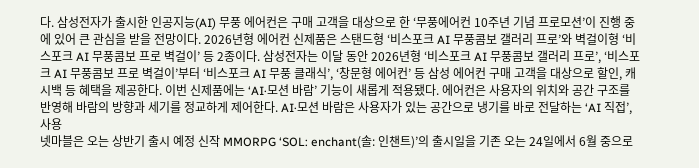다. 삼성전자가 출시한 인공지능(AI) 무풍 에어컨은 구매 고객을 대상으로 한 ‘무풍에어컨 10주년 기념 프로모션’이 진행 중에 있어 큰 관심을 받을 전망이다. 2026년형 에어컨 신제품은 스탠드형 ‘비스포크 AI 무풍콤보 갤러리 프로’와 벽걸이형 ‘비스포크 AI 무풍콤보 프로 벽걸이’ 등 2종이다. 삼성전자는 이달 동안 2026년형 ‘비스포크 AI 무풍콤보 갤러리 프로’, ‘비스포크 AI 무풍콤보 프로 벽걸이’부터 ‘비스포크 AI 무풍 클래식’, ‘창문형 에어컨’ 등 삼성 에어컨 구매 고객을 대상으로 할인, 캐시백 등 혜택을 제공한다. 이번 신제품에는 ‘AI·모션 바람’ 기능이 새롭게 적용됐다. 에어컨은 사용자의 위치와 공간 구조를 반영해 바람의 방향과 세기를 정교하게 제어한다. AI·모션 바람은 사용자가 있는 공간으로 냉기를 바로 전달하는 ‘AI 직접’, 사용
넷마블은 오는 상반기 출시 예정 신작 MMORPG ‘SOL: enchant(솔: 인챈트)’의 출시일을 기존 오는 24일에서 6월 중으로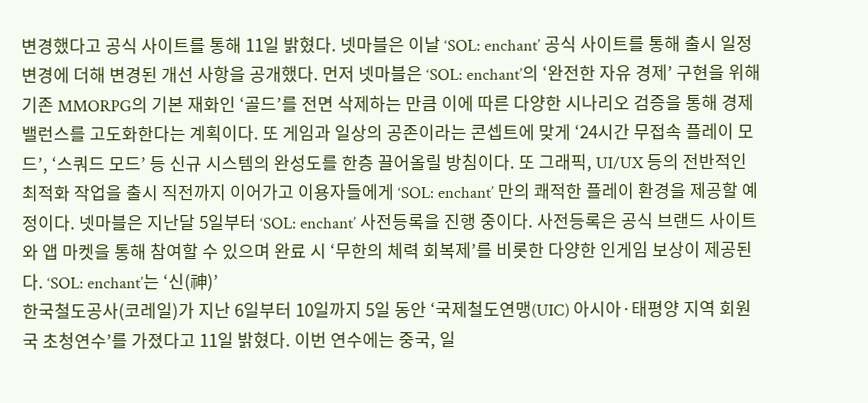변경했다고 공식 사이트를 통해 11일 밝혔다. 넷마블은 이날 ‘SOL: enchant’ 공식 사이트를 통해 출시 일정 변경에 더해 변경된 개선 사항을 공개했다. 먼저 넷마블은 ‘SOL: enchant’의 ‘완전한 자유 경제’ 구현을 위해 기존 MMORPG의 기본 재화인 ‘골드’를 전면 삭제하는 만큼 이에 따른 다양한 시나리오 검증을 통해 경제 밸런스를 고도화한다는 계획이다. 또 게임과 일상의 공존이라는 콘셉트에 맞게 ‘24시간 무접속 플레이 모드’, ‘스쿼드 모드’ 등 신규 시스템의 완성도를 한층 끌어올릴 방침이다. 또 그래픽, UI/UX 등의 전반적인 최적화 작업을 출시 직전까지 이어가고 이용자들에게 ‘SOL: enchant’ 만의 쾌적한 플레이 환경을 제공할 예정이다. 넷마블은 지난달 5일부터 ‘SOL: enchant’ 사전등록을 진행 중이다. 사전등록은 공식 브랜드 사이트와 앱 마켓을 통해 참여할 수 있으며 완료 시 ‘무한의 체력 회복제’를 비롯한 다양한 인게임 보상이 제공된다. ‘SOL: enchant’는 ‘신(神)’
한국철도공사(코레일)가 지난 6일부터 10일까지 5일 동안 ‘국제철도연맹(UIC) 아시아·태평양 지역 회원국 초청연수’를 가졌다고 11일 밝혔다. 이번 연수에는 중국, 일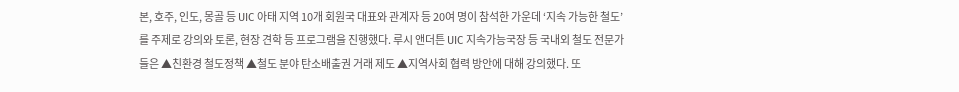본, 호주, 인도, 몽골 등 UIC 아태 지역 10개 회원국 대표와 관계자 등 20여 명이 참석한 가운데 ‘지속 가능한 철도’를 주제로 강의와 토론, 현장 견학 등 프로그램을 진행했다. 루시 앤더튼 UIC 지속가능국장 등 국내외 철도 전문가들은 ▲친환경 철도정책 ▲철도 분야 탄소배출권 거래 제도 ▲지역사회 협력 방안에 대해 강의했다. 또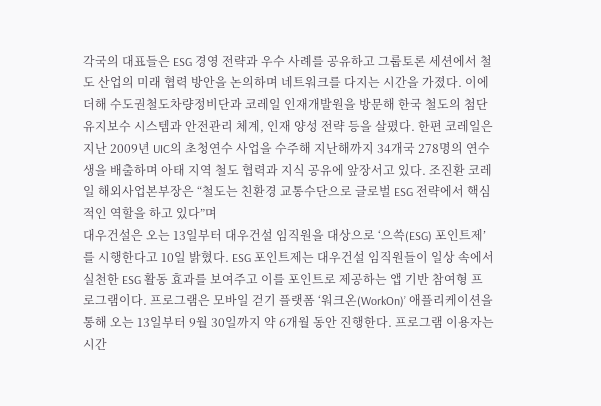각국의 대표들은 ESG 경영 전략과 우수 사례를 공유하고 그룹토론 세션에서 철도 산업의 미래 협력 방안을 논의하며 네트워크를 다지는 시간을 가졌다. 이에 더해 수도권철도차량정비단과 코레일 인재개발원을 방문해 한국 철도의 첨단 유지보수 시스템과 안전관리 체계, 인재 양성 전략 등을 살폈다. 한편 코레일은 지난 2009년 UIC의 초청연수 사업을 수주해 지난해까지 34개국 278명의 연수생을 배출하며 아태 지역 철도 협력과 지식 공유에 앞장서고 있다. 조진환 코레일 해외사업본부장은 “철도는 친환경 교통수단으로 글로벌 ESG 전략에서 핵심적인 역할을 하고 있다”며
대우건설은 오는 13일부터 대우건설 임직원을 대상으로 ‘으쓱(ESG) 포인트제’를 시행한다고 10일 밝혔다. ESG 포인트제는 대우건설 임직원들이 일상 속에서 실천한 ESG 활동 효과를 보여주고 이를 포인트로 제공하는 앱 기반 참여형 프로그램이다. 프로그램은 모바일 걷기 플랫폼 ‘워크온(WorkOn)’ 애플리케이션을 통해 오는 13일부터 9월 30일까지 약 6개월 동안 진행한다. 프로그램 이용자는 시간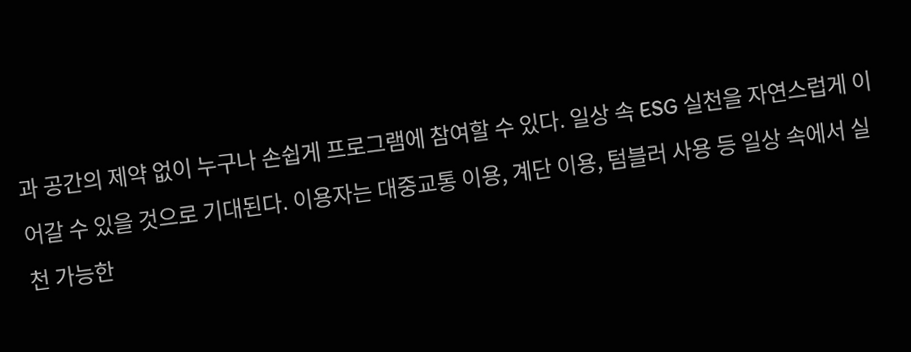과 공간의 제약 없이 누구나 손쉽게 프로그램에 참여할 수 있다. 일상 속 ESG 실천을 자연스럽게 이어갈 수 있을 것으로 기대된다. 이용자는 대중교통 이용, 계단 이용, 텀블러 사용 등 일상 속에서 실천 가능한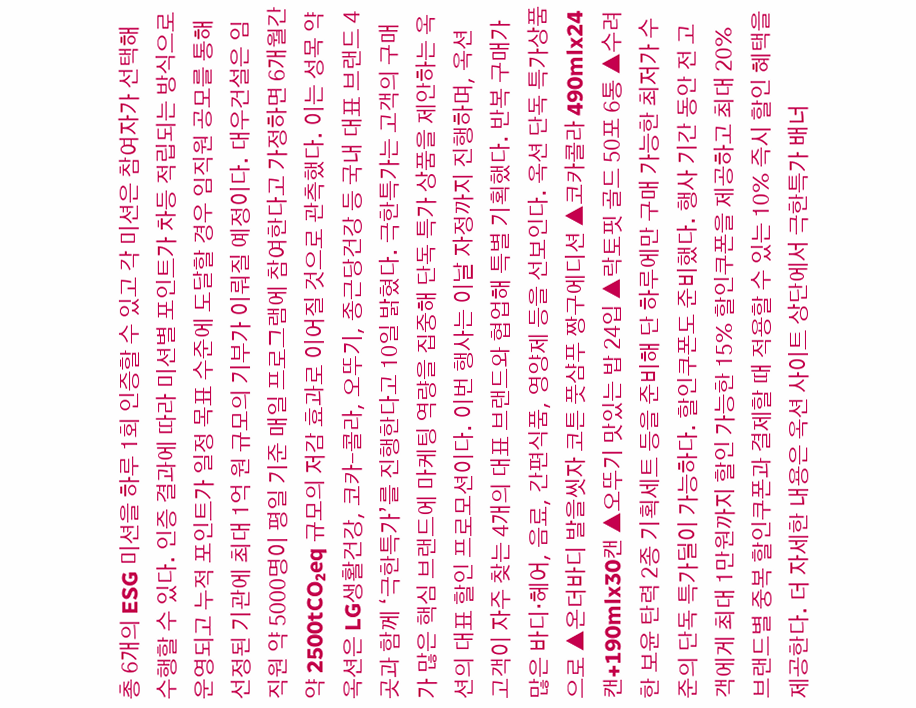총 6개의 ESG 미션을 하루 1회 인증할 수 있고 각 미션은 참여자가 선택해 수행할 수 있다. 인증 결과에 따라 미션별 포인트가 차등 적립되는 방식으로 운영되고 누적 포인트가 일정 목표 수준에 도달할 경우 임직원 공모를 통해 선정된 기관에 최대 1억 원 규모의 기부가 이뤄질 예정이다. 대우건설은 임직원 약 5000명이 평일 기준 매일 프로그램에 참여한다고 가정하면 6개월간 약 2500tCO₂eq 규모의 저감 효과로 이어질 것으로 관측했다. 이는 성목 약
옥션은 LG생활건강, 코카-콜라, 오뚜기, 종근당건강 등 국내 대표 브랜드 4곳과 함께 ‘극한특가’를 진행한다고 10일 밝혔다. 극한특가는 고객의 구매가 많은 핵심 브랜드에 마케팅 역량을 집중해 단독 특가 상품을 제안하는 옥션의 대표 할인 프로모션이다. 이번 행사는 이날 자정까지 진행하며, 옥션 고객이 자주 찾는 4개의 대표 브랜드와 협업해 특별 기획했다. 반복 구매가 많은 바디·헤어, 음료, 간편식품, 영양제 등을 선보인다. 옥션 단독 특가상품으로 ▲온더바디 발을씻자 코튼 풋샴푸 짱구에디션 ▲코카콜라 490mlx24캔+190mlx30캔 ▲오뚜기 맛있는 밥 24입 ▲락토핏 골드 50포 6통 ▲수려한 보윤 탄력 2종 기획세트 등을 준비해 단 하루에만 구매 가능한 최저가 수준의 단독 특가딜이 가능하다. 할인쿠폰도 준비했다. 행사 기간 동안 전 고객에게 최대 1만원까지 할인 가능한 15% 할인쿠폰을 제공하고 최대 20% 브랜드별 중복 할인쿠폰과 결제할 때 적용할 수 있는 10% 즉시 할인 혜택을 제공한다. 더 자세한 내용은 옥션 사이트 상단에서 극한특가 배너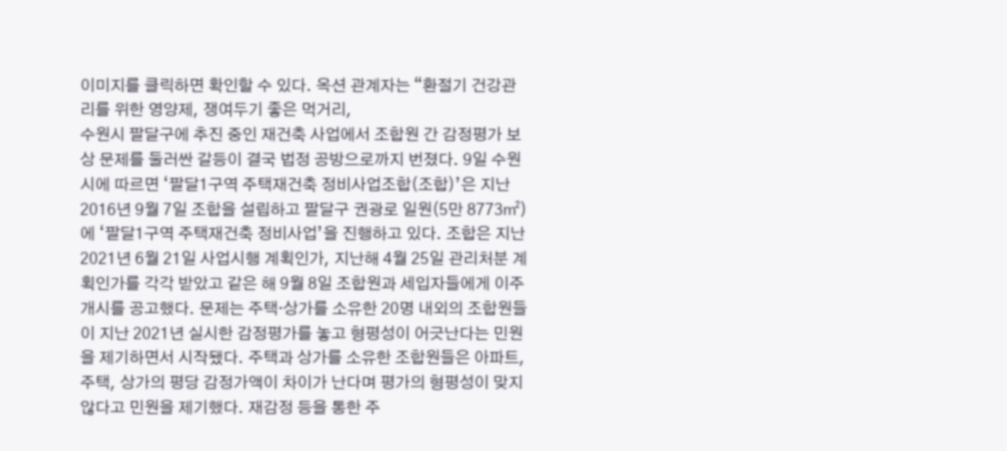이미지를 클릭하면 확인할 수 있다. 옥션 관계자는 “환절기 건강관리를 위한 영양제, 쟁여두기 좋은 먹거리,
수원시 팔달구에 추진 중인 재건축 사업에서 조합원 간 감정평가 보상 문제를 둘러싼 갈등이 결국 법정 공방으로까지 번졌다. 9일 수원시에 따르면 ‘팔달1구역 주택재건축 정비사업조합(조합)’은 지난 2016년 9월 7일 조합을 설립하고 팔달구 권광로 일원(5만 8773㎡)에 ‘팔달1구역 주택재건축 정비사업’을 진행하고 있다. 조합은 지난 2021년 6월 21일 사업시행 계획인가, 지난해 4월 25일 관리처분 계획인가를 각각 받았고 같은 해 9월 8일 조합원과 세입자들에게 이주개시를 공고했다. 문제는 주택·상가를 소유한 20명 내외의 조합원들이 지난 2021년 실시한 감정평가를 놓고 형평성이 어긋난다는 민원을 제기하면서 시작됐다. 주택과 상가를 소유한 조합원들은 아파트, 주택, 상가의 평당 감정가액이 차이가 난다며 평가의 형평성이 맞지 않다고 민원을 제기했다. 재감정 등을 통한 주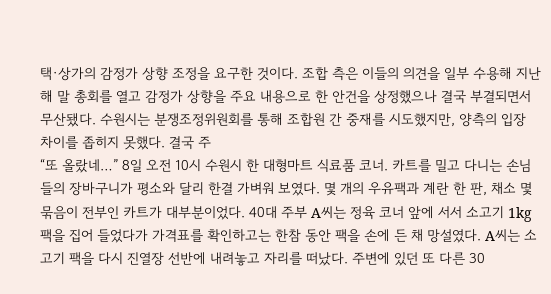택·상가의 감정가 상향 조정을 요구한 것이다. 조합 측은 이들의 의견을 일부 수용해 지난해 말 총회를 열고 감정가 상향을 주요 내용으로 한 안건을 상정했으나 결국 부결되면서 무산됐다. 수원시는 분쟁조정위원회를 통해 조합원 간 중재를 시도했지만, 양측의 입장 차이를 좁히지 못했다. 결국 주
“또 올랐네…” 8일 오전 10시 수원시 한 대형마트 식료품 코너. 카트를 밀고 다니는 손님들의 장바구니가 평소와 달리 한결 가벼워 보였다. 몇 개의 우유팩과 계란 한 판, 채소 몇 묶음이 전부인 카트가 대부분이었다. 40대 주부 A씨는 정육 코너 앞에 서서 소고기 1kg 팩을 집어 들었다가 가격표를 확인하고는 한참 동안 팩을 손에 든 채 망설였다. A씨는 소고기 팩을 다시 진열장 선반에 내려놓고 자리를 떠났다. 주변에 있던 또 다른 30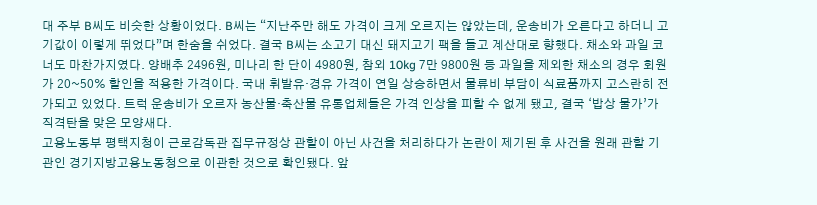대 주부 B씨도 비슷한 상황이었다. B씨는 “지난주만 해도 가격이 크게 오르지는 않았는데, 운송비가 오른다고 하더니 고기값이 이렇게 뛰었다”며 한숨을 쉬었다. 결국 B씨는 소고기 대신 돼지고기 팩을 들고 계산대로 향했다. 채소와 과일 코너도 마찬가지였다. 양배추 2496원, 미나리 한 단이 4980원, 참외 10kg 7만 9800원 등 과일을 제외한 채소의 경우 회원가 20~50% 할인을 적용한 가격이다. 국내 휘발유·경유 가격이 연일 상승하면서 물류비 부담이 식료품까지 고스란히 전가되고 있었다. 트럭 운송비가 오르자 농산물·축산물 유통업체들은 가격 인상을 피할 수 없게 됐고, 결국 ‘밥상 물가’가 직격탄을 맞은 모양새다.
고용노동부 평택지청이 근로감독관 집무규정상 관할이 아닌 사건을 처리하다가 논란이 제기된 후 사건을 원래 관할 기관인 경기지방고용노동청으로 이관한 것으로 확인됐다. 앞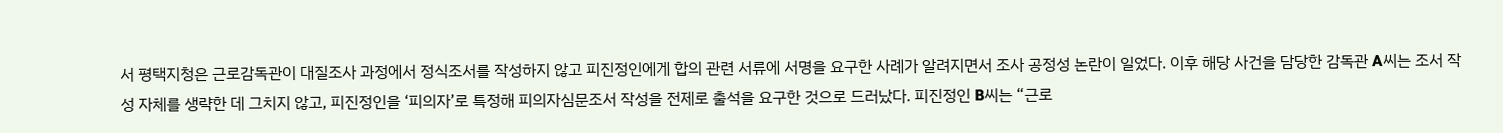서 평택지청은 근로감독관이 대질조사 과정에서 정식조서를 작성하지 않고 피진정인에게 합의 관련 서류에 서명을 요구한 사례가 알려지면서 조사 공정성 논란이 일었다. 이후 해당 사건을 담당한 감독관 A씨는 조서 작성 자체를 생략한 데 그치지 않고, 피진정인을 ‘피의자’로 특정해 피의자심문조서 작성을 전제로 출석을 요구한 것으로 드러났다. 피진정인 B씨는 “근로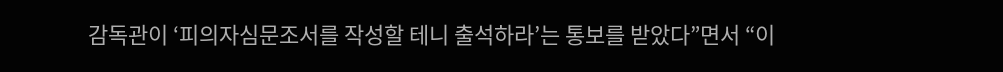감독관이 ‘피의자심문조서를 작성할 테니 출석하라’는 통보를 받았다”면서 “이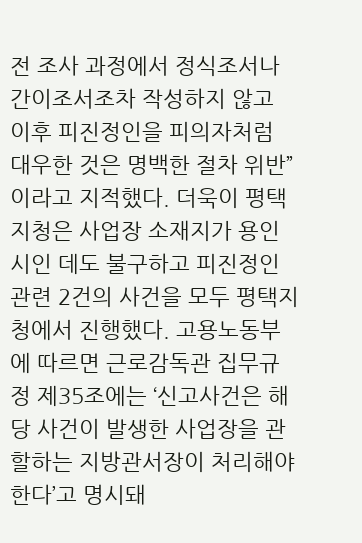전 조사 과정에서 정식조서나 간이조서조차 작성하지 않고 이후 피진정인을 피의자처럼 대우한 것은 명백한 절차 위반”이라고 지적했다. 더욱이 평택지청은 사업장 소재지가 용인시인 데도 불구하고 피진정인 관련 2건의 사건을 모두 평택지청에서 진행했다. 고용노동부에 따르면 근로감독관 집무규정 제35조에는 ‘신고사건은 해당 사건이 발생한 사업장을 관할하는 지방관서장이 처리해야 한다’고 명시돼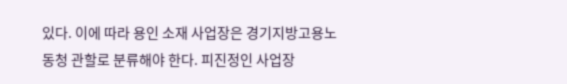있다. 이에 따라 용인 소재 사업장은 경기지방고용노동청 관할로 분류해야 한다. 피진정인 사업장